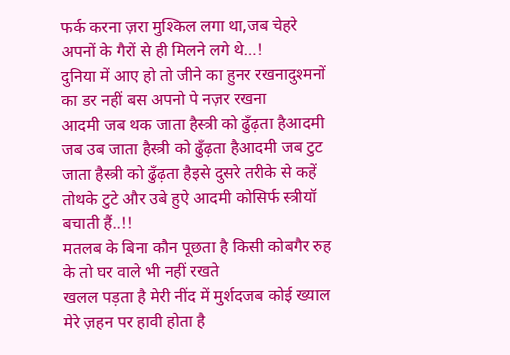फर्क करना ज़रा मुश्किल लगा था,जब चेहरे अपनों के गैरों से ही मिलने लगे थे…!
दुनिया में आए हो तो जीने का हुनर रखनादुश्मनों का डर नहीं बस अपनो पे नज़र रखना
आदमी जब थक जाता हैस्त्री को ढुँढ़ता हैआदमी जब उब जाता हैस्त्री को ढुँढ़ता हैआदमी जब टुट जाता हैस्त्री को ढुँढ़ता हैइसे दुसरे तरीके से कहें तोथके टुटे और उबे हुऐ आदमी कोसिर्फ स्त्रीयॉ बचाती हैं..!!
मतलब के बिना कौन पूछता है किसी कोबगैर रुह के तो घर वाले भी नहीं रखते
खलल पड़ता है मेरी नींद में मुर्शदजब कोई ख्याल मेरे ज़हन पर हावी होता है